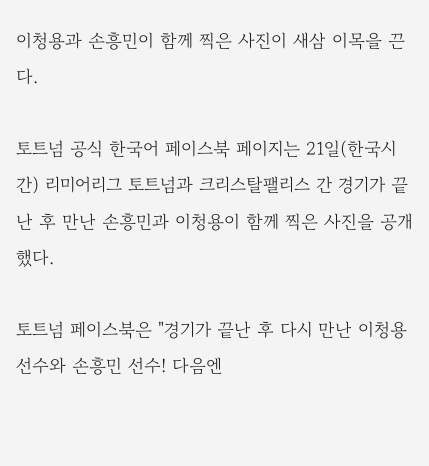이청용과 손흥민이 함께 찍은 사진이 새삼 이목을 끈다.

토트넘 공식 한국어 페이스북 페이지는 21일(한국시간) 리미어리그 토트넘과 크리스탈팰리스 간 경기가 끝난 후 만난 손흥민과 이청용이 함께 찍은 사진을 공개했다.

토트넘 페이스북은 "경기가 끝난 후 다시 만난 이청용 선수와 손흥민 선수! 다음엔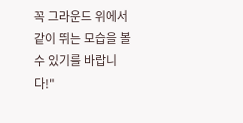꼭 그라운드 위에서 같이 뛰는 모습을 볼 수 있기를 바랍니다!"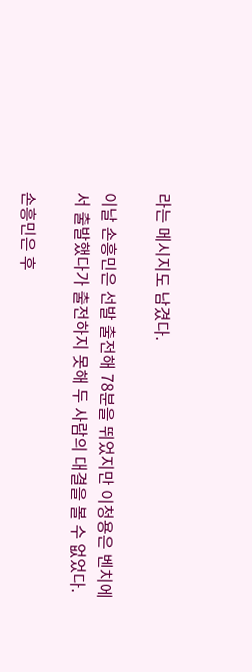라는 메시지도 남겼다.

이날 손흥민은 선발 출전해 78분을 뛰었지만 이청용은 벤치에서 출발했다가 출전하지 못해 두 사람의 대결을 볼 수 없었다.

손흥민은 후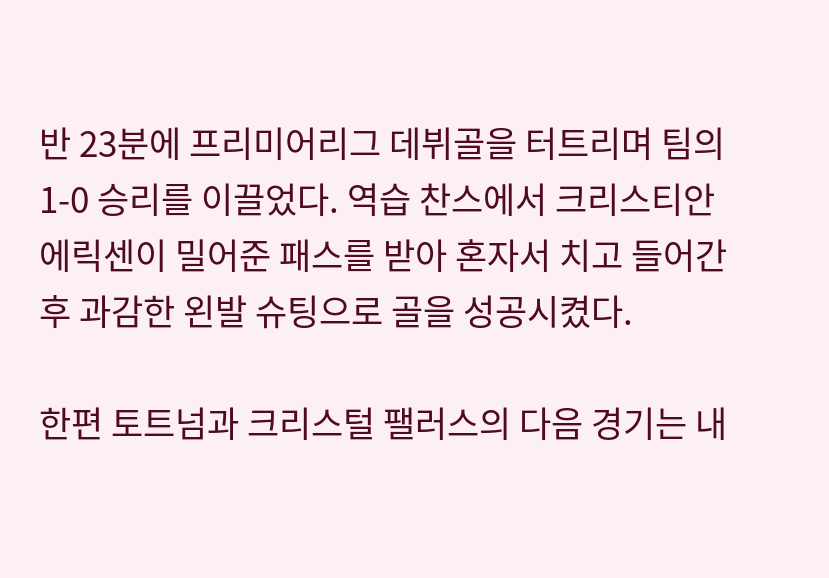반 23분에 프리미어리그 데뷔골을 터트리며 팀의 1-0 승리를 이끌었다. 역습 찬스에서 크리스티안 에릭센이 밀어준 패스를 받아 혼자서 치고 들어간 후 과감한 왼발 슈팅으로 골을 성공시켰다.

한편 토트넘과 크리스털 팰러스의 다음 경기는 내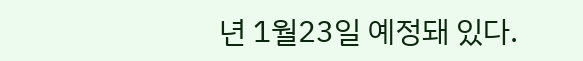년 1월23일 예정돼 있다.